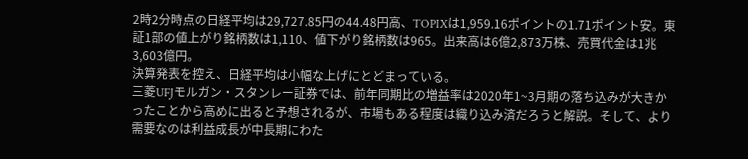2時2分時点の日経平均は29,727.85円の44.48円高、TOPIXは1,959.16ポイントの1.71ポイント安。東証1部の値上がり銘柄数は1,110、値下がり銘柄数は965。出来高は6億2,873万株、売買代金は1兆3,603億円。
決算発表を控え、日経平均は小幅な上げにとどまっている。
三菱UFJモルガン・スタンレー証券では、前年同期比の増益率は2020年1~3月期の落ち込みが大きかったことから高めに出ると予想されるが、市場もある程度は織り込み済だろうと解説。そして、より需要なのは利益成長が中長期にわた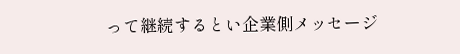って継続するとい企業側メッセージ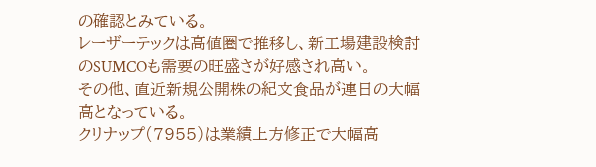の確認とみている。
レーザーテックは高値圏で推移し、新工場建設検討のSUMCOも需要の旺盛さが好感され高い。
その他、直近新規公開株の紀文食品が連日の大幅高となっている。
クリナップ(7955)は業績上方修正で大幅高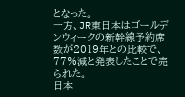となった。
一方、JR東日本はゴールデンウィークの新幹線予約席数が2019年との比較で、77%減と発表したことで売られた。
日本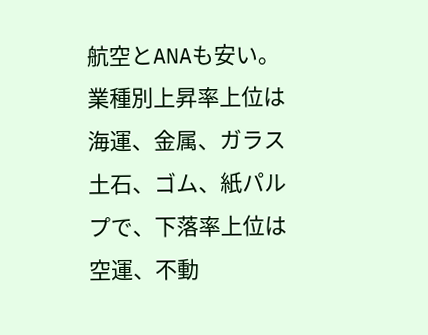航空とANAも安い。
業種別上昇率上位は海運、金属、ガラス土石、ゴム、紙パルプで、下落率上位は空運、不動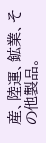産、陸運、鉱業、その他製品。